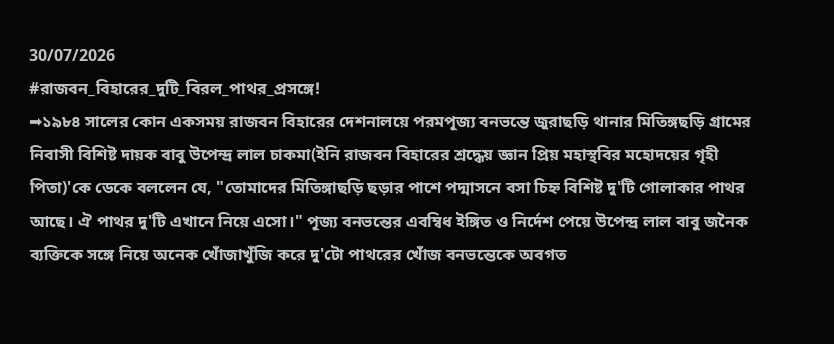30/07/2026
#রাজবন_বিহারের_দুটি_বিরল_পাথর_প্রসঙ্গে!
➡১৯৮৪ সালের কোন একসময় রাজবন বিহারের দেশনালয়ে পরমপূজ্য বনভন্তে জুরাছড়ি থানার মিতিঙ্গছড়ি গ্রামের নিবাসী বিশিষ্ট দায়ক বাবু উপেন্দ্র লাল চাকমা(ইনি রাজবন বিহারের শ্রদ্ধেয় জ্ঞান প্রিয় মহাস্থবির মহোদয়ের গৃহী পিতা)'কে ডেকে বললেন যে, "তোমাদের মিতিঙ্গাছড়ি ছড়ার পাশে পদ্মাসনে বসা চিহ্ন বিশিষ্ট দু'টি গোলাকার পাথর আছে। ঐ পাথর দু'টি এখানে নিয়ে এসো।" পূজ্য বনভন্তের এবম্বিধ ইঙ্গিত ও নির্দেশ পেয়ে উপেন্দ্র লাল বাবু জনৈক ব্যক্তিকে সঙ্গে নিয়ে অনেক খোঁজাখুঁজি করে দু'টো পাথরের খোঁজ বনভন্তেকে অবগত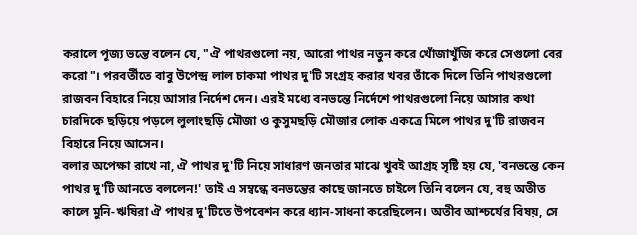করালে পূজ্য ভন্তে বলেন যে, "ঐ পাথরগুলো নয়, আরো পাথর নতুন করে খোঁজাখুঁজি করে সেগুলো বের করো"। পরবর্তীতে বাবু উপেন্দ্র লাল চাকমা পাথর দু'টি সংগ্রহ করার খবর তাঁকে দিলে তিনি পাথরগুলো রাজবন বিহারে নিয়ে আসার নির্দেশ দেন। এরই মধ্যে বনভন্তে নির্দেশে পাথরগুলো নিয়ে আসার কথা চারদিকে ছড়িয়ে পড়লে লুলাংছড়ি মৌজা ও কুসুমছড়ি মৌজার লোক একত্রে মিলে পাথর দু'টি রাজবন বিহারে নিয়ে আসেন।
বলার অপেক্ষা রাখে না, ঐ পাথর দু'টি নিয়ে সাধারণ জনতার মাঝে খুবই আগ্রহ সৃষ্টি হয় যে, 'বনভন্তে কেন পাথর দু'টি আনতে বললেন!' তাই এ সম্বন্ধে বনভন্তের কাছে জানতে চাইলে তিনি বলেন যে, বহু অতীত কালে মুনি-ঋষিরা ঐ পাথর দু'টিতে উপবেশন করে ধ্যান-সাধনা করেছিলেন। অতীব আশ্চর্যের বিষয়, সে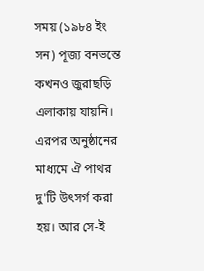সময় (১৯৮৪ ইং সন) পূজ্য বনভন্তে কখনও জুরাছড়ি এলাকায় যায়নি। এরপর অনুষ্ঠানের মাধ্যমে ঐ পাথর দু'টি উৎসর্গ করা হয়। আর সে-ই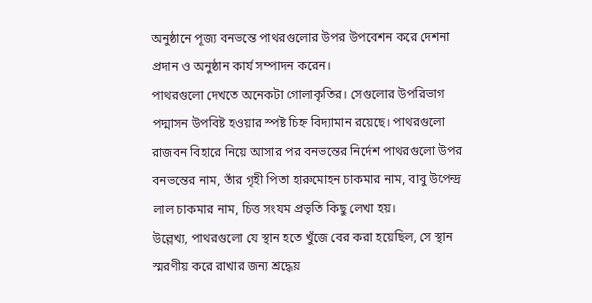অনুষ্ঠানে পূজ্য বনভন্তে পাথরগুলোর উপর উপবেশন করে দেশনা প্রদান ও অনুষ্ঠান কার্য সম্পাদন করেন।
পাথরগুলো দেখতে অনেকটা গোলাকৃতির। সেগুলোর উপরিভাগ পদ্মাসন উপবিষ্ট হওয়ার স্পষ্ট চিহ্ন বিদ্যামান রয়েছে। পাথরগুলো রাজবন বিহারে নিয়ে আসার পর বনভন্তের নির্দেশ পাথরগুলো উপর বনভন্তের নাম, তাঁর গৃহী পিতা হারুমোহন চাকমার নাম, বাবু উপেন্দ্র লাল চাকমার নাম, চিত্ত সংযম প্রভৃতি কিছু লেখা হয়।
উল্লেখ্য, পাথরগুলো যে স্থান হতে খুঁজে বের করা হয়েছিল, সে স্থান স্মরণীয় করে রাখার জন্য শ্রদ্ধেয়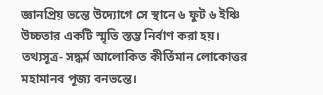জ্ঞানপ্রিয় ভন্তে উদ্যোগে সে স্থানে ৬ ফুট ৬ ইঞ্চি উচ্চতার একটি স্মৃতি স্তম্ভ নির্বাণ করা হয়।
তথ্যসূত্র- সদ্ধর্ম আলোকিত কীর্তিমান লোকোত্তর মহামানব পূজ্য বনভন্তে।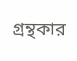গ্রন্থকার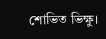শোভিত ভিক্ষু।